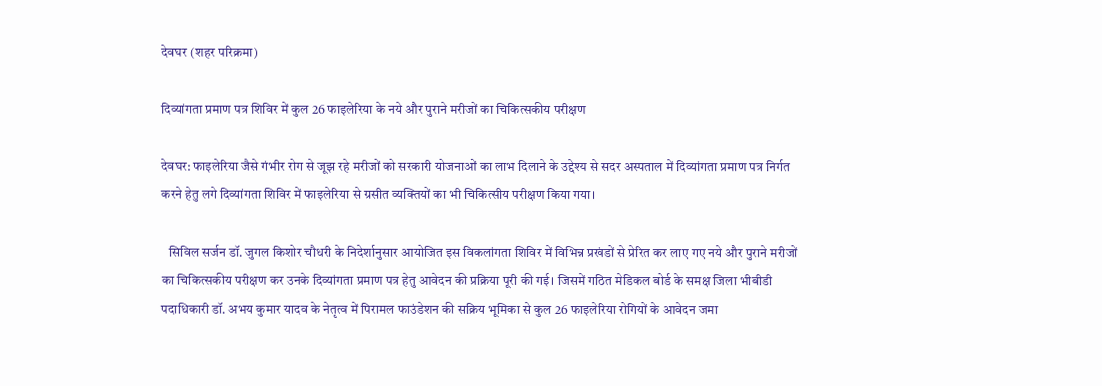देवघर (शहर परिक्रमा)

दिव्यांगता प्रमाण पत्र शिविर में कुल 26 फाइलेरिया के नये और पुराने मरीजों का चिकित्सकीय परीक्षण

देवघर: फाइलेरिया जैसे गंभीर रोग से जूझ रहे मरीजों को सरकारी योजनाओं का लाभ दिलाने के उद्देश्य से सदर अस्पताल में दिव्यांगता प्रमाण पत्र निर्गत करने हेतु लगे दिव्यांगता शिविर में फाइलेरिया से ग्रसीत व्यक्तियों का भी चिकित्सीय परीक्षण किया गया।

   सिविल सर्जन डॉ. जुगल किशोर चौधरी के निदेर्शानुसार आयोजित इस विकलांगता शिविर में विभिन्न प्रखंडों से प्रेरित कर लाए गए नये और पुराने मरीजों का चिकित्सकीय परीक्षण कर उनके दिव्यांगता प्रमाण पत्र हेतु आवेदन की प्रक्रिया पूरी की गई। जिसमें गठित मेडिकल बोर्ड के समक्ष जिला भीबीडी पदाधिकारी डॉ. अभय कुमार यादव के नेतृत्व में पिरामल फाउंडेशन की सक्रिय भूमिका से कुल 26 फाइलेरिया रोगियों के आवेदन जमा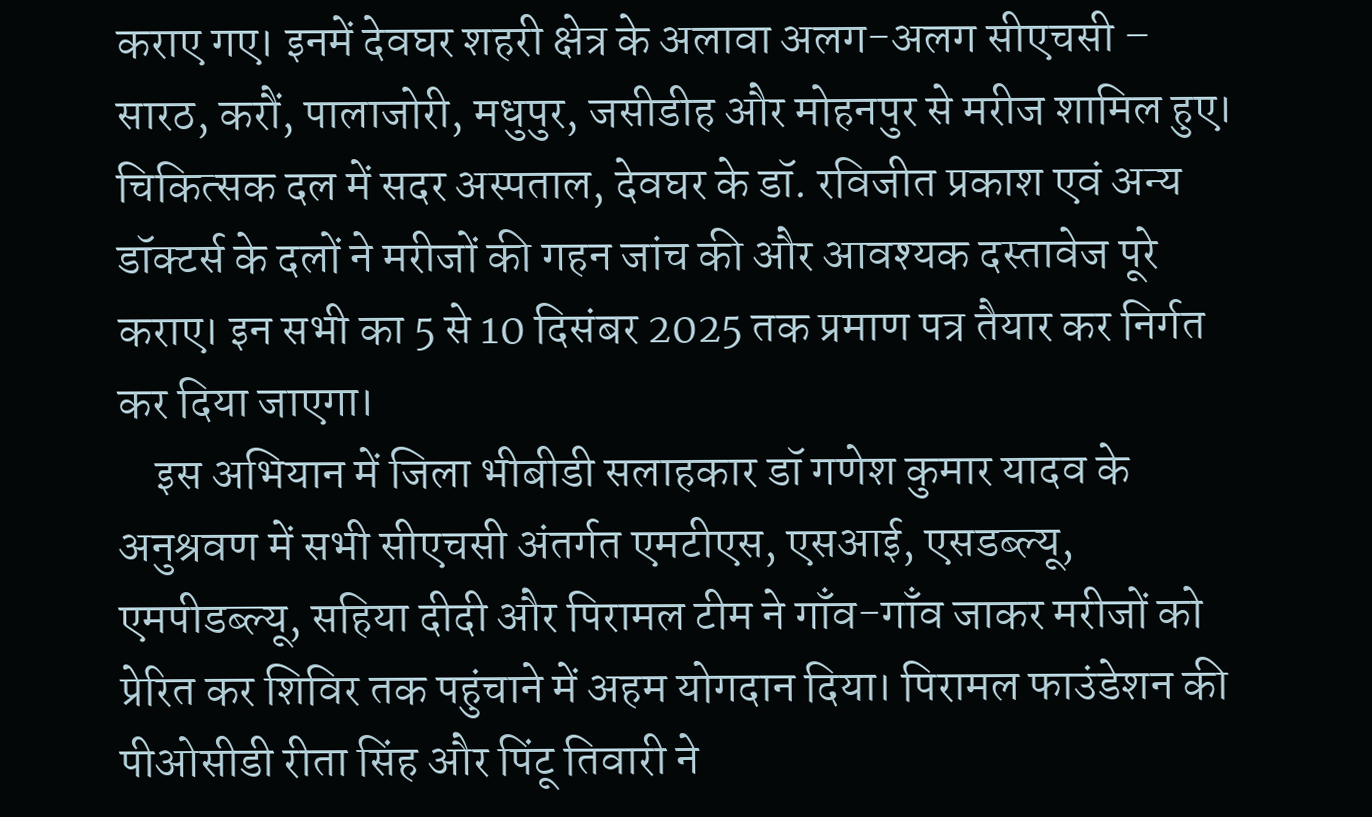कराए गए। इनमें देवघर शहरी क्षेत्र के अलावा अलग-अलग सीएचसी – सारठ, करौं, पालाजोरी, मधुपुर, जसीडीह और मोहनपुर से मरीज शामिल हुए। चिकित्सक दल में सदर अस्पताल, देवघर के डॉ. रविजीत प्रकाश एवं अन्य डॉक्टर्स के दलों ने मरीजों की गहन जांच की और आवश्यक दस्तावेज पूरे कराए। इन सभी का 5 से 10 दिसंबर 2025 तक प्रमाण पत्र तैयार कर निर्गत कर दिया जाएगा।
    इस अभियान में जिला भीबीडी सलाहकार डॉ गणेश कुमार यादव के अनुश्रवण में सभी सीएचसी अंतर्गत एमटीएस, एसआई, एसडब्ल्यू, एमपीडब्ल्यू, सहिया दीदी और पिरामल टीम ने गाँव-गाँव जाकर मरीजों को प्रेरित कर शिविर तक पहुंचाने में अहम योगदान दिया। पिरामल फाउंडेशन की पीओसीडी रीता सिंह और पिंटू तिवारी ने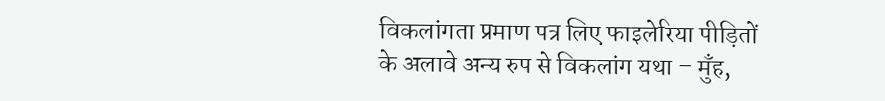विकलांगता प्रमाण पत्र लिए फाइलेरिया पीड़ितों के अलावे अन्य रुप से विकलांग यथा – मुँह,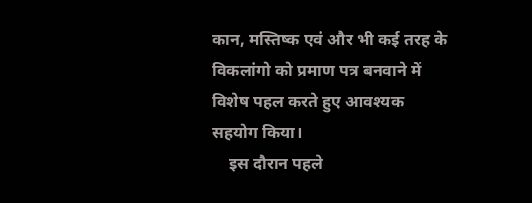कान, मस्तिष्क एवं और भी कई तरह के विकलांगो को प्रमाण पत्र बनवाने में विशेष पहल करते हुए आवश्यक सहयोग किया।
    इस दौरान पहले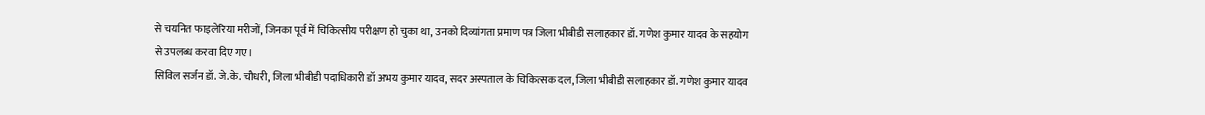से चयनित फाइलेरिया मरीजों, जिनका पूर्व में चिकित्सीय परीक्षण हो चुका था, उनको दिव्यांगता प्रमाण पत्र जिला भीबीडी सलाहकार डॉ. गणेश कुमार यादव के सहयोग से उपलब्ध करवा दिए गए।
सिविल सर्जन डॉ. जे.के. चौधरी, जिला भीबीडी पदाधिकारी डॉ अभय कुमार यादव, सदर अस्पताल के चिकित्सक दल, जिला भीबीडी सलाहकार डॉ. गणेश कुमार यादव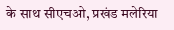के साथ सीएचओ, प्रखंड मलेरिया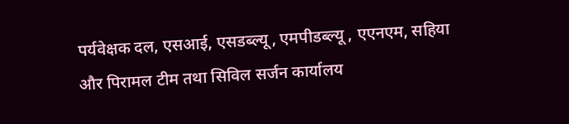पर्यवेक्षक दल, एसआई, एसडब्ल्यू, एमपीडब्ल्यू , एएनएम, सहिया और पिरामल टीम तथा सिविल सर्जन कार्यालय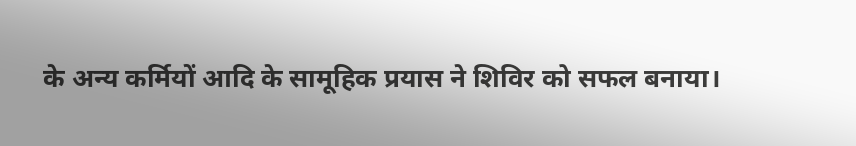के अन्य कर्मियों आदि के सामूहिक प्रयास ने शिविर को सफल बनाया।